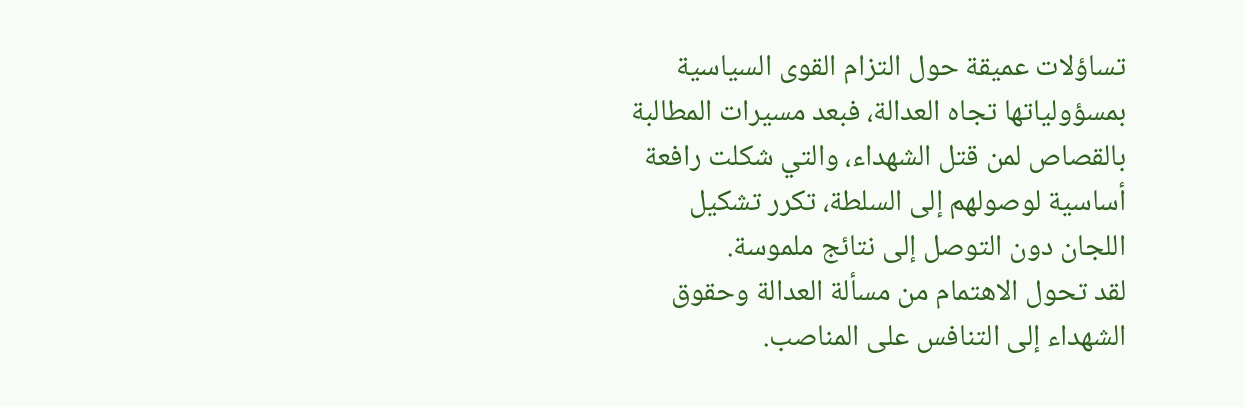تساؤلات عميقة حول التزام القوى السياسية بمسؤولياتها تجاه العدالة، فبعد مسيرات المطالبة بالقصاص لمن قتل الشهداء، والتي شكلت رافعة أساسية لوصولهم إلى السلطة، تكرر تشكيل اللجان دون التوصل إلى نتائج ملموسة.
لقد تحول الاهتمام من مسألة العدالة وحقوق الشهداء إلى التنافس على المناصب.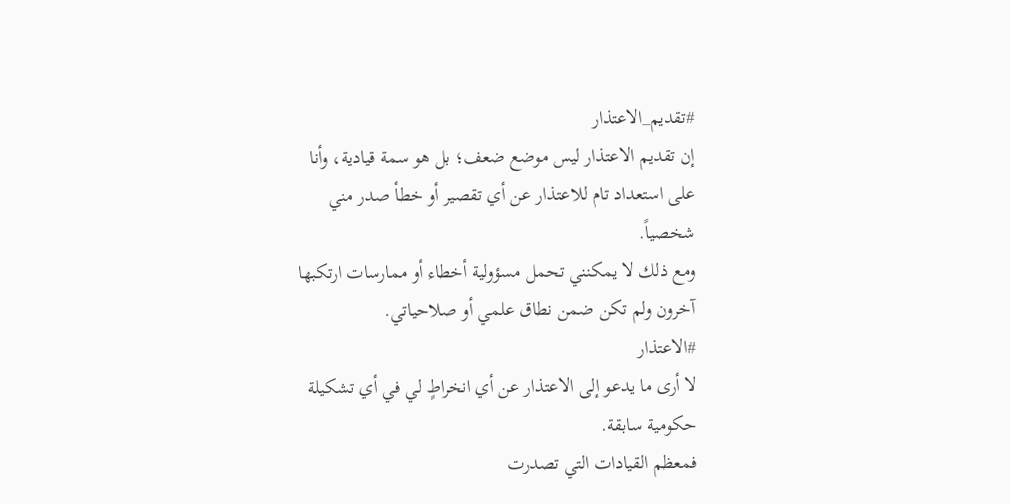#تقديم_الاعتذار
إن تقديم الاعتذار ليس موضع ضعف؛ بل هو سمة قيادية، وأنا على استعداد تام للاعتذار عن أي تقصير أو خطأ صدر مني شخصياً.
ومع ذلك لا يمكنني تحمل مسؤولية أخطاء أو ممارسات ارتكبها آخرون ولم تكن ضمن نطاق علمي أو صلاحياتي.
#الاعتذار
لا أرى ما يدعو إلى الاعتذار عن أي انخراطٍ لي في أي تشكيلة حكومية سابقة.
فمعظم القيادات التي تصدرت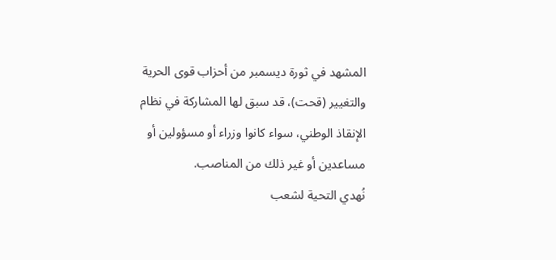المشهد في ثورة ديسمبر من أحزاب قوى الحرية والتغيير (قحت)، قد سبق لها المشاركة في نظام الإنقاذ الوطني، سواء كانوا وزراء أو مسؤولين أو مساعدين أو غير ذلك من المناصب.
نُهدي التحية لشعب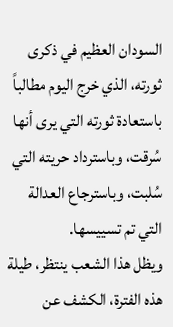السودان العظيم في ذكرى ثورته، الذي خرج اليوم مطالباً باستعادة ثورته التي يرى أنها سُرقت، وباسترداد حريته التي سُلبت، وباسترجاع العدالة التي تم تسييسها.
ويظل هذا الشعب ينتظر، طيلة هذه الفترة، الكشف عن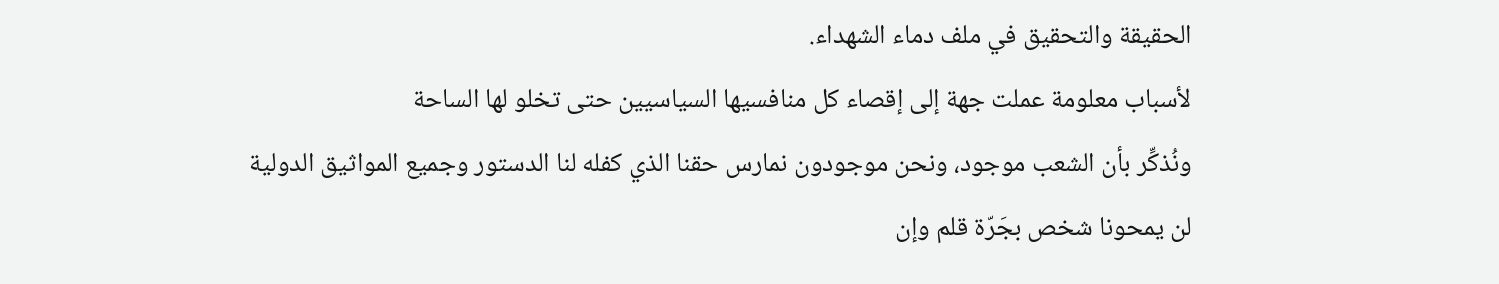الحقيقة والتحقيق في ملف دماء الشهداء.
لأسباب معلومة عملت جهة إلى إقصاء كل منافسيها السياسيين حتى تخلو لها الساحة
ونُذكِّر بأن الشعب موجود، ونحن موجودون نمارس حقنا الذي كفله لنا الدستور وجميع المواثيق الدولية
لن يمحونا شخص بجَرّة قلم وإن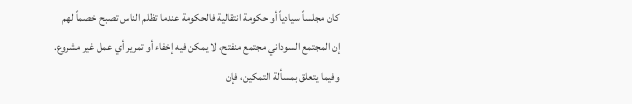كان مجلساً سيادياً أو حكومة انتقالية فالحكومة عندما تظلم الناس تصبح خصماً لهم
إن المجتمع السوداني مجتمع منفتح، لا يمكن فيه إخفاء أو تمرير أي عمل غير مشروع.
وفيما يتعلق بمسألة التمكين، فإن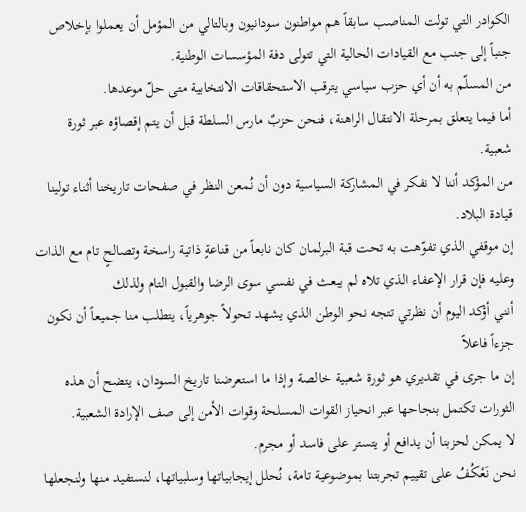الكوادر التي تولت المناصب سابقاً هم مواطنون سودانيون وبالتالي من المؤمل أن يعملوا بإخلاص جنباً إلى جنب مع القيادات الحالية التي تتولى دفة المؤسسات الوطنية.
من المسلّم به أن أي حزب سياسي يترقب الاستحقاقات الانتخابية متى حلّ موعدها.
أما فيما يتعلق بمرحلة الانتقال الراهنة، فنحن حزبٌ مارس السلطة قبل أن يتم إقصاؤه عبر ثورة شعبية.
من المؤكد أننا لا نفكر في المشاركة السياسية دون أن نُمعن النظر في صفحات تاريخنا أثناء تولينا قيادة البلاد.
إن موقفي الذي تفوّهت به تحت قبة البرلمان كان نابعاً من قناعةٍ ذاتية راسخة وتصالحٍ تام مع الذات
وعليه فإن قرار الإعفاء الذي تلاه لم يبعث في نفسي سوى الرضا والقبول التام ولذلك
أنني أؤكد اليوم أن نظرتي تتجه نحو الوطن الذي يشهد تحولاً جوهرياً، يتطلب منا جميعاً أن نكون جزءاً فاعلاً
إن ما جرى في تقديري هو ثورة شعبية خالصة وإذا ما استعرضنا تاريخ السودان، يتضح أن هذه الثورات تكتمل بنجاحها عبر انحياز القوات المسلحة وقوات الأمن إلى صف الإرادة الشعبية.
لا يمكن لحزبنا أن يدافع أو يتستر على فاسد أو مجرم.
نحن نَعْكُفُ على تقييم تجربتنا بموضوعية تامة، نُحلل إيجابياتها وسلبياتها، لنستفيد منها ولنجعلها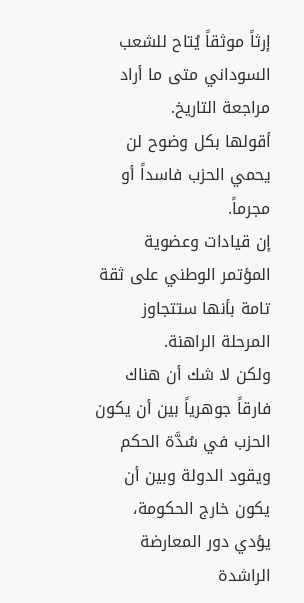إرثاً موثقاً يُتاح للشعب السوداني متى ما أراد مراجعة التاريخ.
أقولها بكل وضوح لن يحمي الحزب فاسداً أو مجرماً.
إن قيادات وعضوية المؤتمر الوطني على ثقة تامة بأنها ستتجاوز المرحلة الراهنة.
ولكن لا شك أن هناك فارقاً جوهرياً بين أن يكون الحزب في سُدَّة الحكم ويقود الدولة وبين أن يكون خارج الحكومة، يؤدي دور المعارضة الراشدة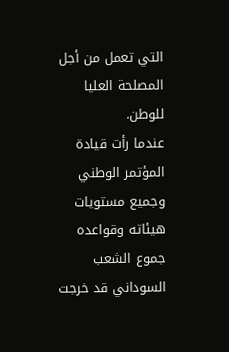التي تعمل من أجل المصلحة العليا للوطن.
عندما رأت قيادة المؤتمر الوطني وجميع مستويات هيئاته وقواعده جموع الشعب السوداني قد خرجت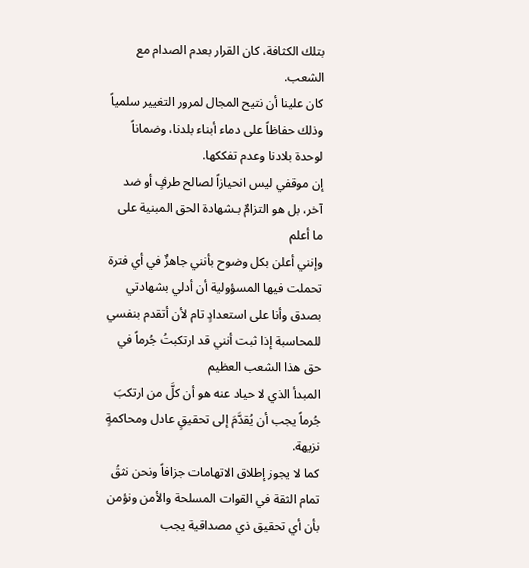بتلك الكثافة، كان القرار بعدم الصدام مع الشعب.
كان علينا أن نتيح المجال لمرور التغيير سلمياً وذلك حفاظاً على دماء أبناء بلدنا، وضماناً لوحدة بلادنا وعدم تفككها.
إن موقفي ليس انحيازاً لصالح طرفٍ أو ضد آخر، بل هو التزامٌ بـشهادة الحق المبنية على ما أعلم
وإنني أعلن بكل وضوح بأنني جاهزٌ في أي فترة تحملت فيها المسؤولية أن أدلي بشهادتي بصدق وأنا على استعدادٍ تام لأن أتقدم بنفسي للمحاسبة إذا ثبت أنني قد ارتكبتُ جُرماً في حق هذا الشعب العظيم
المبدأ الذي لا حياد عنه هو أن كلَّ من ارتكبَ جُرماً يجب أن يُقدَّمَ إلى تحقيقٍ عادل ومحاكمةٍ نزيهة.
كما لا يجوز إطلاق الاتهامات جزافاً ونحن نثقُ تمام الثقة في القوات المسلحة والأمن ونؤمن بأن أي تحقيق ذي مصداقية يجب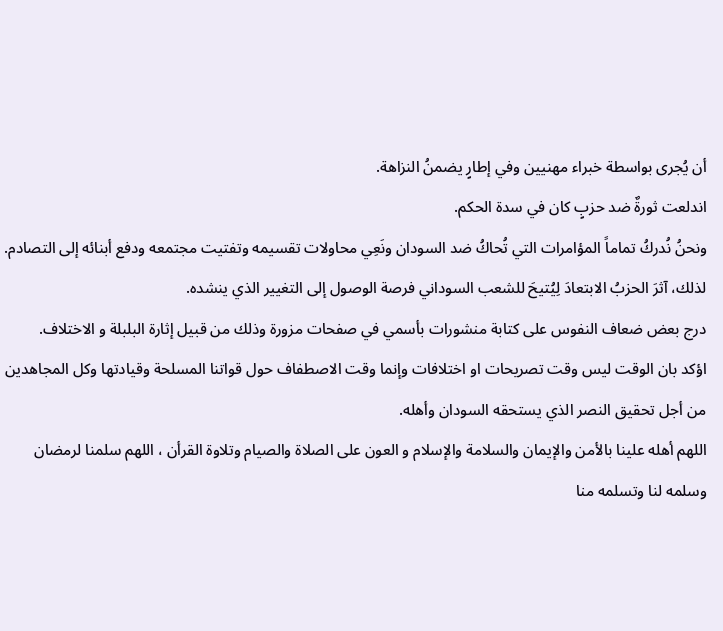أن يُجرى بواسطة خبراء مهنيين وفي إطارٍ يضمنُ النزاهة.
اندلعت ثورةٌ ضد حزبٍ كان في سدة الحكم.
ونحنُ نُدركُ تماماً المؤامرات التي تُحاكُ ضد السودان ونَعِي محاولات تقسيمه وتفتيت مجتمعه ودفع أبنائه إلى التصادم.
لذلك، آثرَ الحزبُ الابتعادَ لِيُتيحَ للشعب السوداني فرصة الوصول إلى التغيير الذي ينشده.
درج بعض ضعاف النفوس على كتابة منشورات بأسمي في صفحات مزورة وذلك من قبيل إثارة البلبلة و الاختلاف.
اؤكد بان الوقت ليس وقت تصريحات او اختلافات وإنما وقت الاصطفاف حول قواتنا المسلحة وقيادتها وكل المجاهدين من أجل تحقيق النصر الذي يستحقه السودان وأهله.
اللهم أهله علينا بالأمن والإيمان والسلامة والإسلام و العون على الصلاة والصيام وتلاوة القرأن ، اللهم سلمنا لرمضان وسلمه لنا وتسلمه منا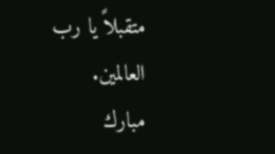متقبلاً يا رب العالمين.
مبارك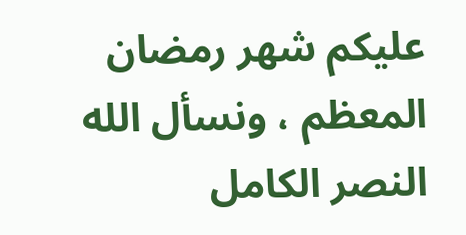عليكم شهر رمضان المعظم ، ونسأل الله النصر الكامل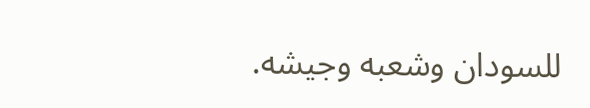للسودان وشعبه وجيشه.